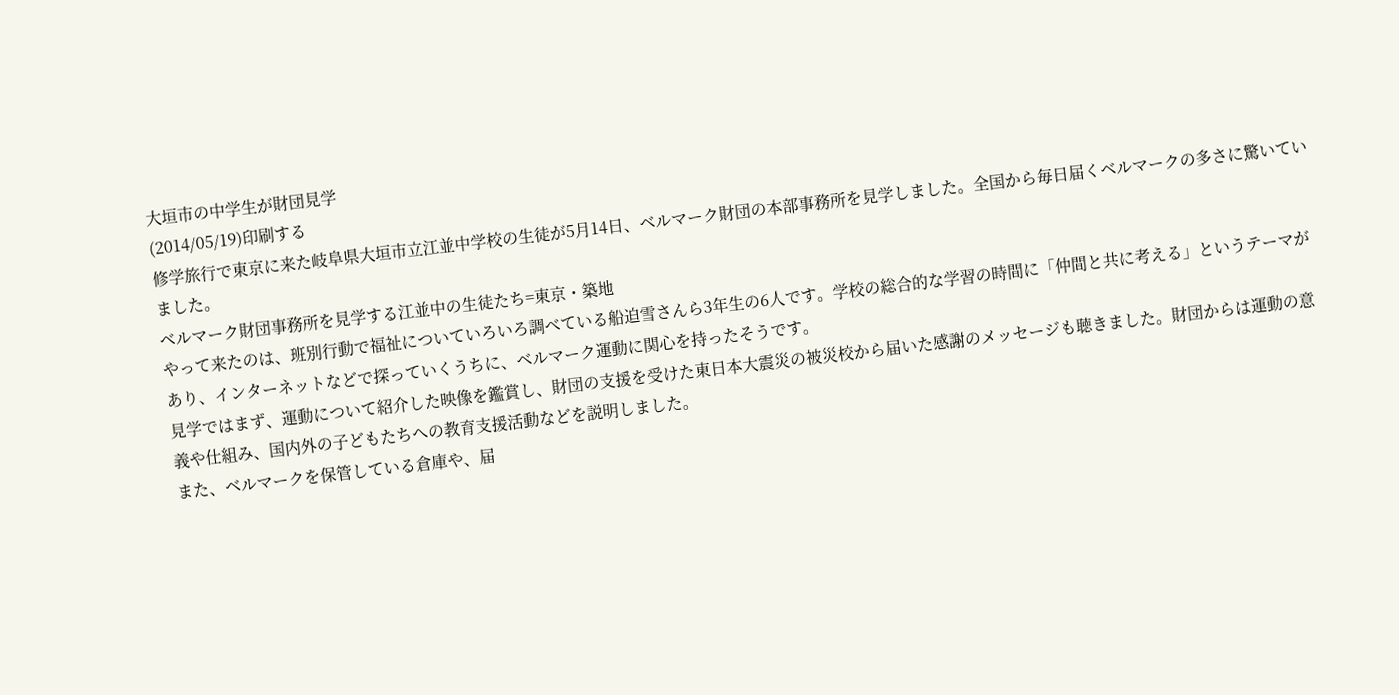大垣市の中学生が財団見学
(2014/05/19)印刷する
修学旅行で東京に来た岐阜県大垣市立江並中学校の生徒が5月14日、ベルマーク財団の本部事務所を見学しました。全国から毎日届くベルマークの多さに驚いていました。
ベルマーク財団事務所を見学する江並中の生徒たち=東京・築地
やって来たのは、班別行動で福祉についていろいろ調べている船迫雪さんら3年生の6人です。学校の総合的な学習の時間に「仲間と共に考える」というテーマがあり、インターネットなどで探っていくうちに、ベルマーク運動に関心を持ったそうです。
見学ではまず、運動について紹介した映像を鑑賞し、財団の支援を受けた東日本大震災の被災校から届いた感謝のメッセージも聴きました。財団からは運動の意義や仕組み、国内外の子どもたちへの教育支援活動などを説明しました。
また、ベルマークを保管している倉庫や、届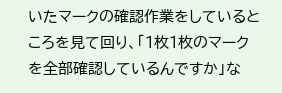いたマークの確認作業をしているところを見て回り、「1枚1枚のマークを全部確認しているんですか」な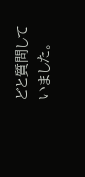どと質問していました。